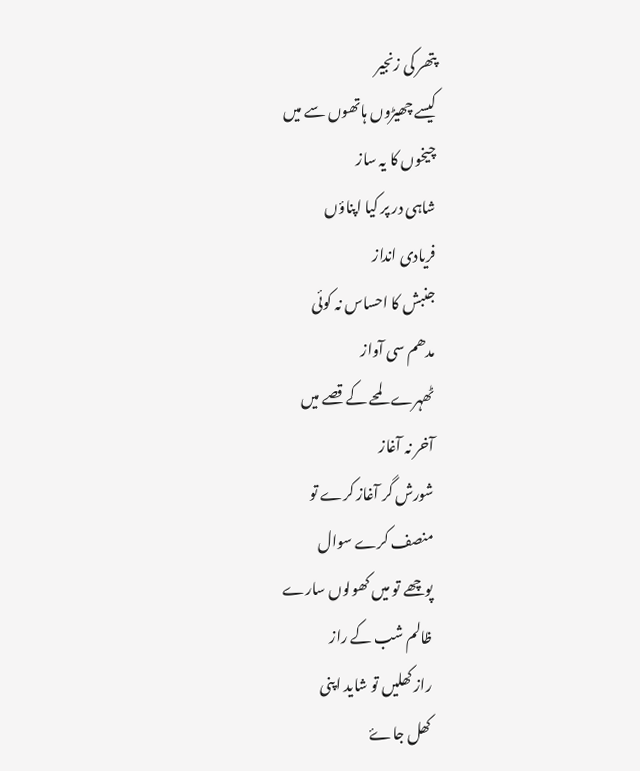پتھر کی زنجیر
کیسے چھیڑوں ہاتھوں سے میں
چیخوں کا یہ ساز
شاہی در پر کیا اپناؤں
فریادی انداز
جنبش کا احساس نہ کوئی
مدھم سی آواز
ٹھہرے لمحے کے قصے میں
آخر نہ آغاز
شورش گر آغاز کرے تو
منصف کرے سوال
پوچھے تو میں کھولوں سارے
ظالم شب کے راز
راز کھلیں تو شاید اپنی
کھل جاۓ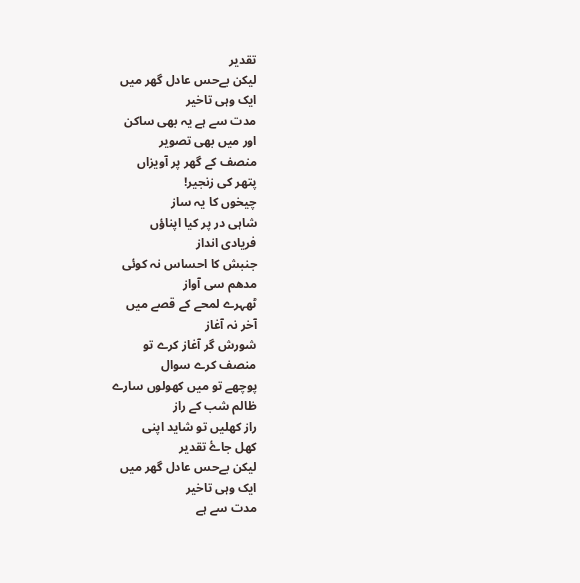تقدیر
لیکن بےحس عادل گھر میں
ایک وہی تاخیر
مدت سے ہے یہ بھی ساکن
اور میں بھی تصویر
منصف کے گھر پر آویزاں
پتھر کی زنجیر!
چیخوں کا یہ ساز
شاہی در پر کیا اپناؤں
فریادی انداز
جنبش کا احساس نہ کوئی
مدھم سی آواز
ٹھہرے لمحے کے قصے میں
آخر نہ آغاز
شورش گر آغاز کرے تو
منصف کرے سوال
پوچھے تو میں کھولوں سارے
ظالم شب کے راز
راز کھلیں تو شاید اپنی
کھل جاۓ تقدیر
لیکن بےحس عادل گھر میں
ایک وہی تاخیر
مدت سے ہے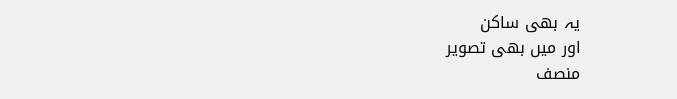یہ بھی ساکن
اور میں بھی تصویر
منصف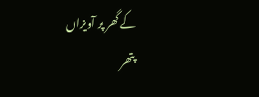کے گھر پر آویزاں
پتھر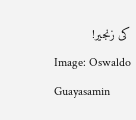کی زنجیر!
Image: Oswaldo Guayasamin